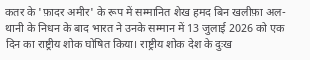कतर के 'फ़ादर अमीर' के रूप में सम्मानित शेख हमद बिन खलीफ़ा अल-थानी के निधन के बाद भारत ने उनके सम्मान में 13 जुलाई 2026 को एक दिन का राष्ट्रीय शोक घोषित किया। राष्ट्रीय शोक देश के दुःख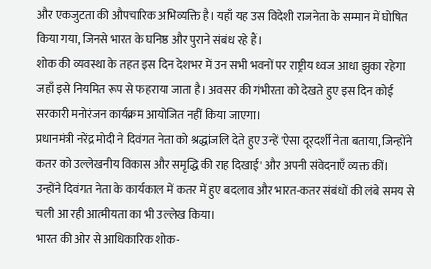और एकजुटता की औपचारिक अभिव्यक्ति है। यहाँ यह उस विदेशी राजनेता के सम्मान में घोषित किया गया, जिनसे भारत के घनिष्ठ और पुराने संबंध रहे हैं।
शोक की व्यवस्था के तहत इस दिन देशभर में उन सभी भवनों पर राष्ट्रीय ध्वज आधा झुका रहेगा जहाँ इसे नियमित रूप से फहराया जाता है। अवसर की गंभीरता को देखते हुए इस दिन कोई सरकारी मनोरंजन कार्यक्रम आयोजित नहीं किया जाएगा।
प्रधानमंत्री नरेंद्र मोदी ने दिवंगत नेता को श्रद्धांजलि देते हुए उन्हें 'ऐसा दूरदर्शी नेता बताया, जिन्होंने कतर को उल्लेखनीय विकास और समृद्धि की राह दिखाई' और अपनी संवेदनाएँ व्यक्त कीं। उन्होंने दिवंगत नेता के कार्यकाल में कतर में हुए बदलाव और भारत-कतर संबंधों की लंबे समय से चली आ रही आत्मीयता का भी उल्लेख किया।
भारत की ओर से आधिकारिक शोक-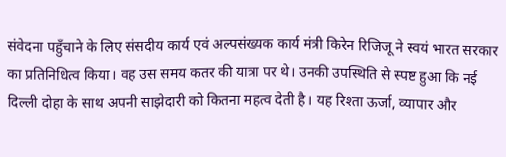संवेदना पहुँचाने के लिए संसदीय कार्य एवं अल्पसंख्यक कार्य मंत्री किरेन रिजिजू ने स्वयं भारत सरकार का प्रतिनिधित्व किया। वह उस समय कतर की यात्रा पर थे। उनकी उपस्थिति से स्पष्ट हुआ कि नई दिल्ली दोहा के साथ अपनी साझेदारी को कितना महत्व देती है। यह रिश्ता ऊर्जा, व्यापार और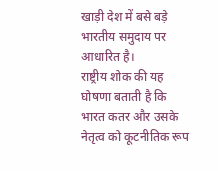खाड़ी देश में बसे बड़े भारतीय समुदाय पर आधारित है।
राष्ट्रीय शोक की यह घोषणा बताती है कि भारत कतर और उसके नेतृत्व को कूटनीतिक रूप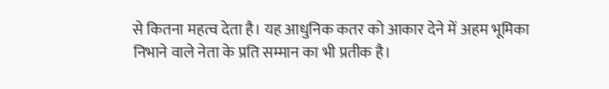से कितना महत्व देता है। यह आधुनिक कतर को आकार देने में अहम भूमिका निभाने वाले नेता के प्रति सम्मान का भी प्रतीक है।